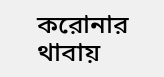করোনার থাবায়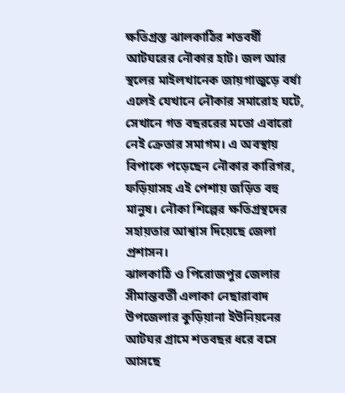ক্ষতিগ্রস্ত ঝালকাঠির শতবর্ষী আটঘরের নৌকার হাট। জল আর স্থলের মাইলখানেক জায়গাজুড়ে বর্ষা এলেই যেখানে নৌকার সমারোহ ঘটে, সেখানে গত বছররের মতো এবারো নেই ক্রেতার সমাগম। এ অবস্থায় বিপাকে পড়েছেন নৌকার কারিগর, ফড়িয়াসহ এই পেশায় জড়িত বহু মানুষ। নৌকা শিল্পের ক্ষতিগ্রস্থদের সহায়তার আশ্বাস দিয়েছে জেলা প্রশাসন।
ঝালকাঠি ও পিরোজপুর জেলার সীমান্তবর্তী এলাকা নেছারাবাদ উপজেলার কুড়িয়ানা ইউনিয়নের আটঘর গ্রামে শতবছর ধরে বসে আসছে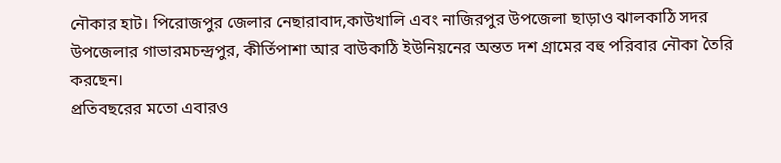নৌকার হাট। পিরোজপুর জেলার নেছারাবাদ,কাউখালি এবং নাজিরপুর উপজেলা ছাড়াও ঝালকাঠি সদর উপজেলার গাভারমচন্দ্রপুর, কীর্তিপাশা আর বাউকাঠি ইউনিয়নের অন্তত দশ গ্রামের বহু পরিবার নৌকা তৈরি করছেন।
প্রতিবছরের মতো এবারও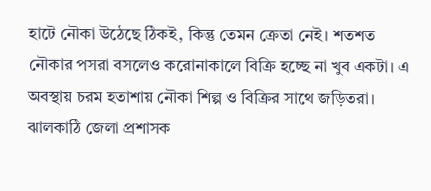হাটে নৌকা উঠেছে ঠিকই, কিন্তু তেমন ক্রেতা নেই। শতশত নৌকার পসরা বসলেও করোনাকালে বিক্রি হচ্ছে না খুব একটা। এ অবস্থায় চরম হতাশায় নৌকা শিল্প ও বিক্রির সাথে জড়িতরা।
ঝালকাঠি জেলা প্রশাসক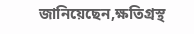জানিয়েছেন,ক্ষতিগ্রস্থ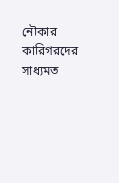নৌকার কারিগরদের সাধ্যমত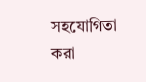সহযোগিতা করা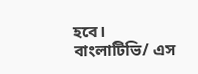হবে।
বাংলাটিভি/ এস